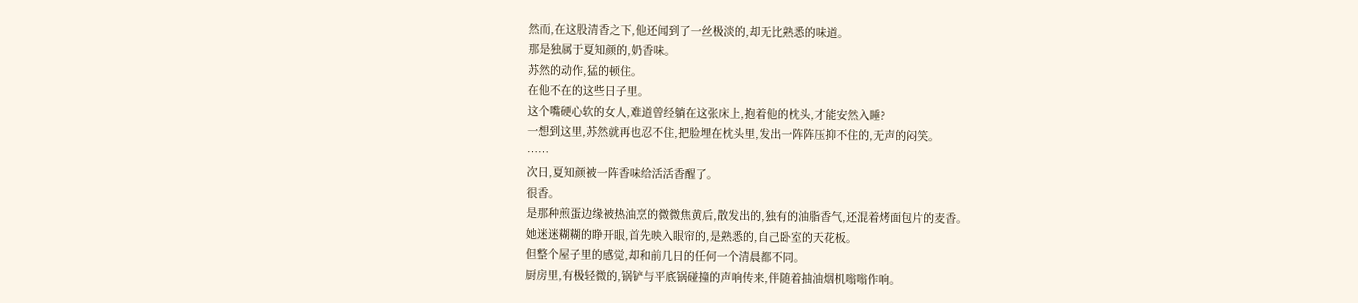然而,在这股清香之下,他还闻到了一丝极淡的,却无比熟悉的味道。
那是独属于夏知颜的,奶香味。
苏然的动作,猛的顿住。
在他不在的这些日子里。
这个嘴硬心软的女人,难道曾经躺在这张床上,抱着他的枕头,才能安然入睡?
一想到这里,苏然就再也忍不住,把脸埋在枕头里,发出一阵阵压抑不住的,无声的闷笑。
……
次日,夏知颜被一阵香味给活活香醒了。
很香。
是那种煎蛋边缘被热油烹的微微焦黄后,散发出的,独有的油脂香气,还混着烤面包片的麦香。
她迷迷糊糊的睁开眼,首先映入眼帘的,是熟悉的,自己卧室的天花板。
但整个屋子里的感觉,却和前几日的任何一个清晨都不同。
厨房里,有极轻微的,锅铲与平底锅碰撞的声响传来,伴随着抽油烟机嗡嗡作响。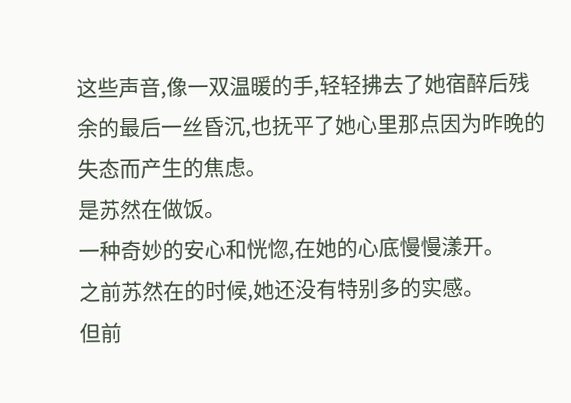这些声音,像一双温暖的手,轻轻拂去了她宿醉后残余的最后一丝昏沉,也抚平了她心里那点因为昨晚的失态而产生的焦虑。
是苏然在做饭。
一种奇妙的安心和恍惚,在她的心底慢慢漾开。
之前苏然在的时候,她还没有特别多的实感。
但前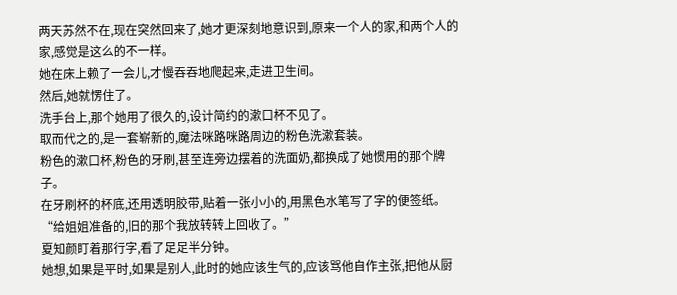两天苏然不在,现在突然回来了,她才更深刻地意识到,原来一个人的家,和两个人的家,感觉是这么的不一样。
她在床上赖了一会儿,才慢吞吞地爬起来,走进卫生间。
然后,她就愣住了。
洗手台上,那个她用了很久的,设计简约的漱口杯不见了。
取而代之的,是一套崭新的,魔法咪路咪路周边的粉色洗漱套装。
粉色的漱口杯,粉色的牙刷,甚至连旁边摆着的洗面奶,都换成了她惯用的那个牌子。
在牙刷杯的杯底,还用透明胶带,贴着一张小小的,用黑色水笔写了字的便签纸。
“给姐姐准备的,旧的那个我放转转上回收了。”
夏知颜盯着那行字,看了足足半分钟。
她想,如果是平时,如果是别人,此时的她应该生气的,应该骂他自作主张,把他从厨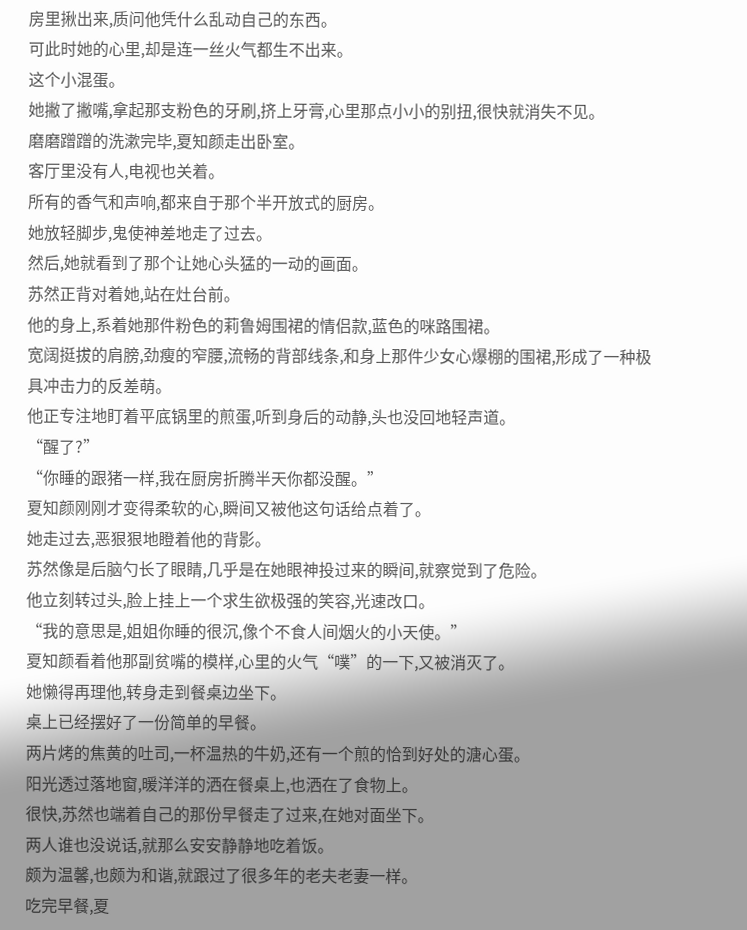房里揪出来,质问他凭什么乱动自己的东西。
可此时她的心里,却是连一丝火气都生不出来。
这个小混蛋。
她撇了撇嘴,拿起那支粉色的牙刷,挤上牙膏,心里那点小小的别扭,很快就消失不见。
磨磨蹭蹭的洗漱完毕,夏知颜走出卧室。
客厅里没有人,电视也关着。
所有的香气和声响,都来自于那个半开放式的厨房。
她放轻脚步,鬼使神差地走了过去。
然后,她就看到了那个让她心头猛的一动的画面。
苏然正背对着她,站在灶台前。
他的身上,系着她那件粉色的莉鲁姆围裙的情侣款,蓝色的咪路围裙。
宽阔挺拔的肩膀,劲瘦的窄腰,流畅的背部线条,和身上那件少女心爆棚的围裙,形成了一种极具冲击力的反差萌。
他正专注地盯着平底锅里的煎蛋,听到身后的动静,头也没回地轻声道。
“醒了?”
“你睡的跟猪一样,我在厨房折腾半天你都没醒。”
夏知颜刚刚才变得柔软的心,瞬间又被他这句话给点着了。
她走过去,恶狠狠地瞪着他的背影。
苏然像是后脑勺长了眼睛,几乎是在她眼神投过来的瞬间,就察觉到了危险。
他立刻转过头,脸上挂上一个求生欲极强的笑容,光速改口。
“我的意思是,姐姐你睡的很沉,像个不食人间烟火的小天使。”
夏知颜看着他那副贫嘴的模样,心里的火气“噗”的一下,又被消灭了。
她懒得再理他,转身走到餐桌边坐下。
桌上已经摆好了一份简单的早餐。
两片烤的焦黄的吐司,一杯温热的牛奶,还有一个煎的恰到好处的溏心蛋。
阳光透过落地窗,暖洋洋的洒在餐桌上,也洒在了食物上。
很快,苏然也端着自己的那份早餐走了过来,在她对面坐下。
两人谁也没说话,就那么安安静静地吃着饭。
颇为温馨,也颇为和谐,就跟过了很多年的老夫老妻一样。
吃完早餐,夏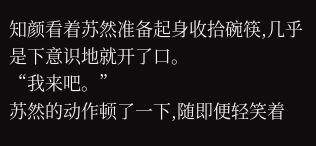知颜看着苏然准备起身收拾碗筷,几乎是下意识地就开了口。
“我来吧。”
苏然的动作顿了一下,随即便轻笑着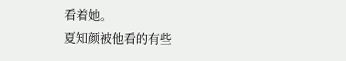看着她。
夏知颜被他看的有些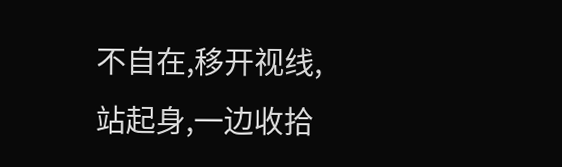不自在,移开视线,站起身,一边收拾